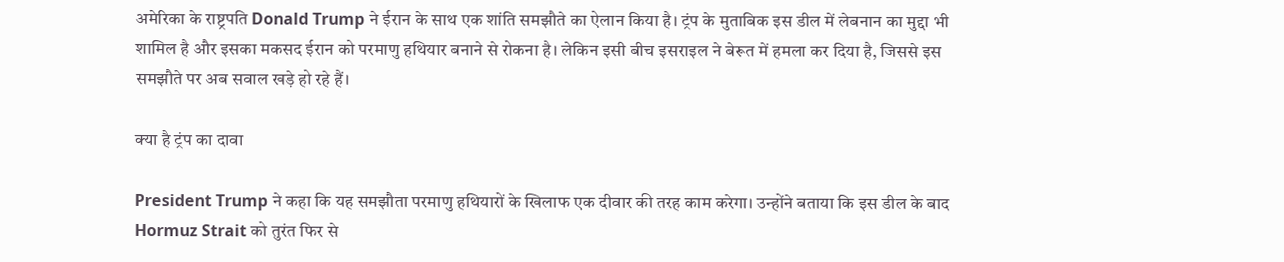अमेरिका के राष्ट्रपति Donald Trump ने ईरान के साथ एक शांति समझौते का ऐलान किया है। ट्रंप के मुताबिक इस डील में लेबनान का मुद्दा भी शामिल है और इसका मकसद ईरान को परमाणु हथियार बनाने से रोकना है। लेकिन इसी बीच इसराइल ने बेरूत में हमला कर दिया है, जिससे इस समझौते पर अब सवाल खड़े हो रहे हैं।

क्या है ट्रंप का दावा

President Trump ने कहा कि यह समझौता परमाणु हथियारों के खिलाफ एक दीवार की तरह काम करेगा। उन्होंने बताया कि इस डील के बाद Hormuz Strait को तुरंत फिर से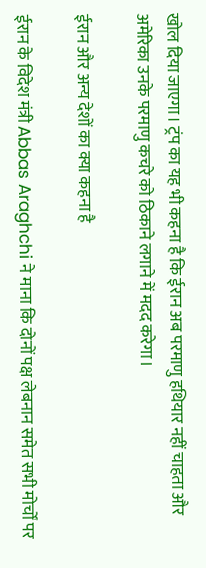खोल दिया जाएगा। ट्रंप का यह भी कहना है कि ईरान अब परमाणु हथियार नहीं चाहता और अमेरिका उनके परमाणु कचरे को ठिकाने लगाने में मदद करेगा।

ईरान और अन्य देशों का क्या कहना है

ईरान के विदेश मंत्री Abbas Araghchi ने माना कि दोनों पक्ष लेबनान समेत सभी मोर्चों पर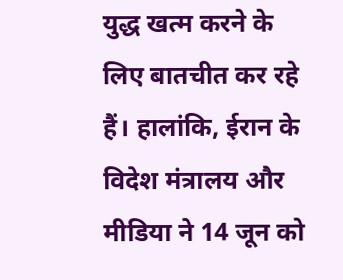युद्ध खत्म करने के लिए बातचीत कर रहे हैं। हालांकि, ईरान के विदेश मंत्रालय और मीडिया ने 14 जून को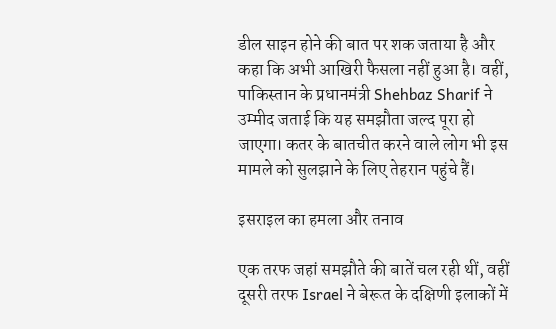डील साइन होने की बात पर शक जताया है और कहा कि अभी आखिरी फैसला नहीं हुआ है। वहीं, पाकिस्तान के प्रधानमंत्री Shehbaz Sharif ने उम्मीद जताई कि यह समझौता जल्द पूरा हो जाएगा। कतर के बातचीत करने वाले लोग भी इस मामले को सुलझाने के लिए तेहरान पहुंचे हैं।

इसराइल का हमला और तनाव

एक तरफ जहां समझौते की बातें चल रही थीं, वहीं दूसरी तरफ Israel ने बेरूत के दक्षिणी इलाकों में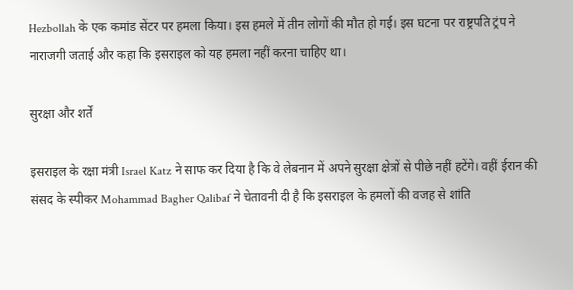Hezbollah के एक कमांड सेंटर पर हमला किया। इस हमले में तीन लोगों की मौत हो गई। इस घटना पर राष्ट्रपति ट्रंप ने नाराजगी जताई और कहा कि इसराइल को यह हमला नहीं करना चाहिए था।

सुरक्षा और शर्तें

इसराइल के रक्षा मंत्री Israel Katz ने साफ कर दिया है कि वे लेबनान में अपने सुरक्षा क्षेत्रों से पीछे नहीं हटेंगे। वहीं ईरान की संसद के स्पीकर Mohammad Bagher Qalibaf ने चेतावनी दी है कि इसराइल के हमलों की वजह से शांति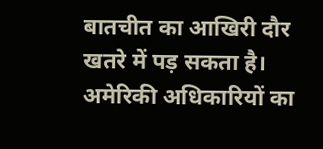बातचीत का आखिरी दौर खतरे में पड़ सकता है। अमेरिकी अधिकारियों का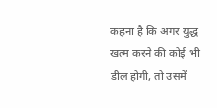कहना है कि अगर युद्ध खत्म करने की कोई भी डील होगी, तो उसमें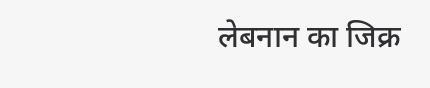लेबनान का जिक्र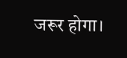जरूर होगा।